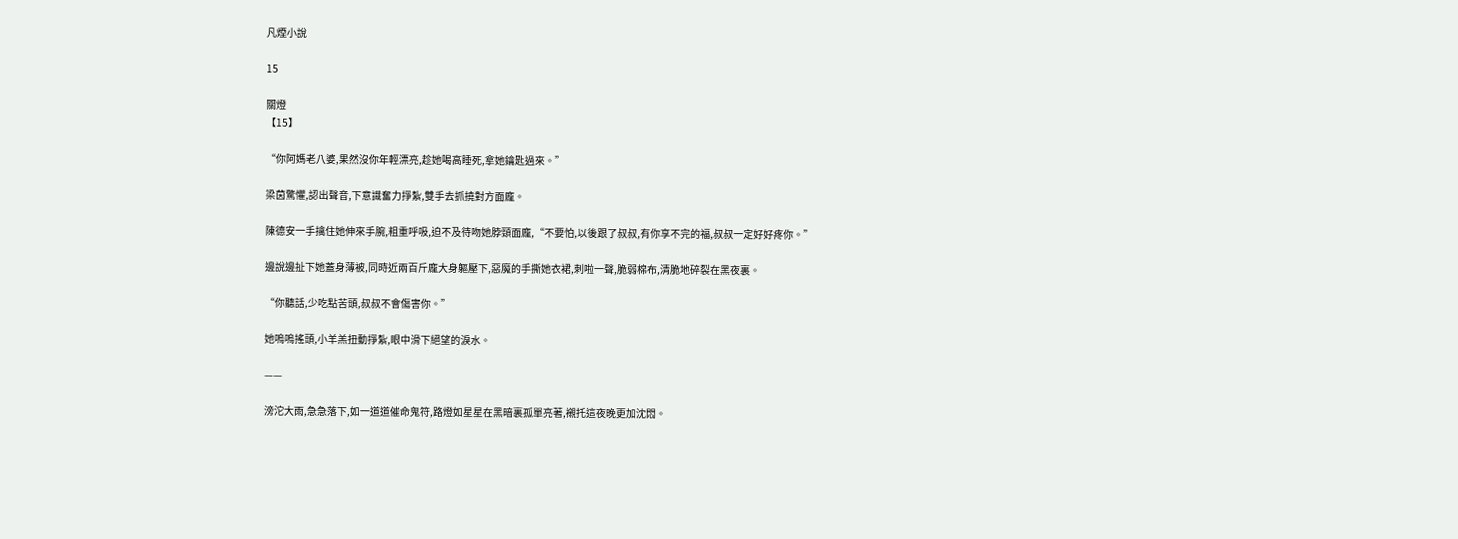凡煙小說

15

關燈
【15】

“你阿媽老八婆,果然沒你年輕漂亮,趁她喝高睡死,拿她鑰匙過來。”

梁茵驚懼,認出聲音,下意識奮力掙紮,雙手去抓撓對方面龐。

陳德安一手擒住她伸來手腕,粗重呼吸,迫不及待吻她脖頸面龐,“不要怕,以後跟了叔叔,有你享不完的福,叔叔一定好好疼你。”

邊說邊扯下她蓋身薄被,同時近兩百斤龐大身軀壓下,惡魔的手撕她衣裙,刺啦一聲,脆弱棉布,清脆地碎裂在黑夜裏。

“你聽話,少吃點苦頭,叔叔不會傷害你。”

她嗚嗚搖頭,小羊羔扭動掙紮,眼中滑下絕望的淚水。

——

滂沱大雨,急急落下,如一道道催命鬼符,路燈如星星在黑暗裏孤單亮著,襯托這夜晚更加沈悶。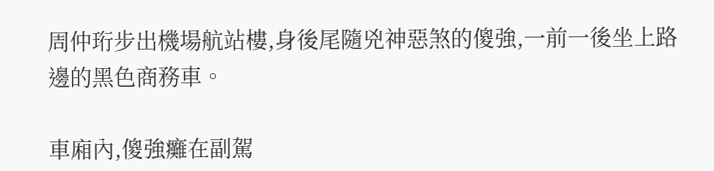周仲珩步出機場航站樓,身後尾隨兇神惡煞的傻強,一前一後坐上路邊的黑色商務車。

車廂內,傻強癱在副駕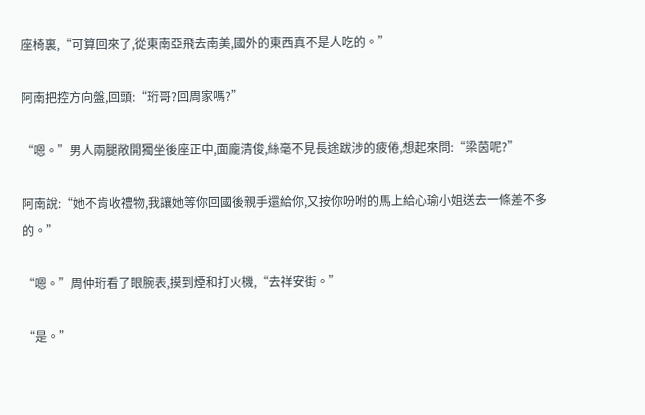座椅裏,“可算回來了,從東南亞飛去南美,國外的東西真不是人吃的。”

阿南把控方向盤,回頭:“珩哥?回周家嗎?”

“嗯。”男人兩腿敞開獨坐後座正中,面龐清俊,絲毫不見長途跋涉的疲倦,想起來問:“梁茵呢?”

阿南說:“她不肯收禮物,我讓她等你回國後親手還給你,又按你吩咐的馬上給心瑜小姐送去一條差不多的。”

“嗯。”周仲珩看了眼腕表,摸到煙和打火機,“去祥安街。”

“是。”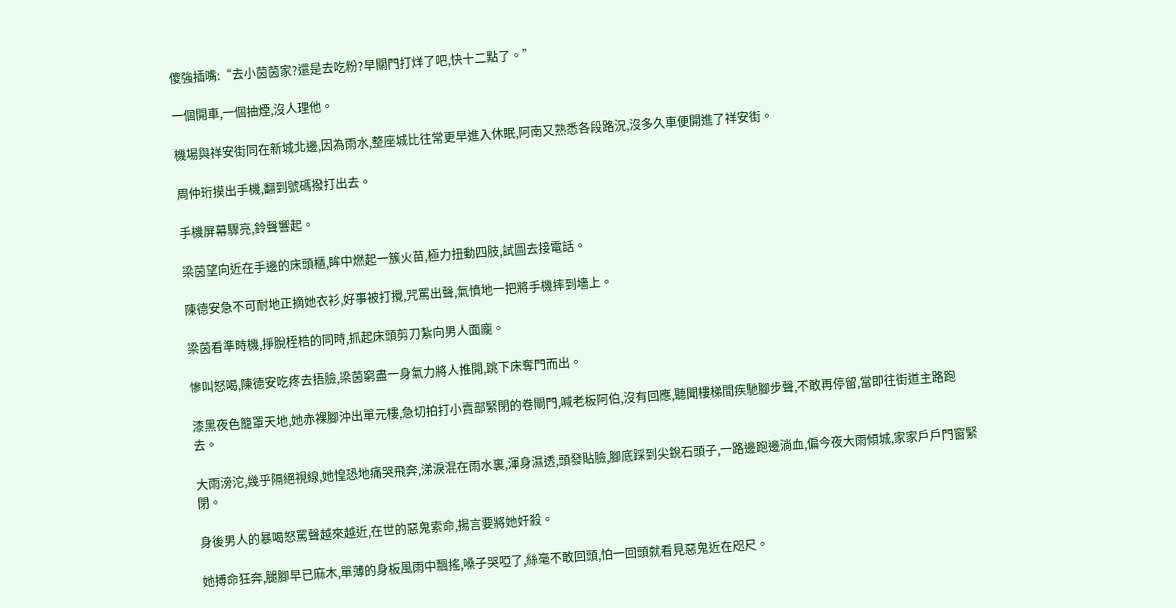傻強插嘴:“去小茵茵家?還是去吃粉?早關門打烊了吧,快十二點了。”

一個開車,一個抽煙,沒人理他。

機場與祥安街同在新城北邊,因為雨水,整座城比往常更早進入休眠,阿南又熟悉各段路況,沒多久車便開進了祥安街。

周仲珩摸出手機,翻到號碼撥打出去。

手機屏幕驟亮,鈴聲響起。

梁茵望向近在手邊的床頭櫃,眸中燃起一簇火苗,極力扭動四肢,試圖去接電話。

陳德安急不可耐地正摘她衣衫,好事被打攪,咒罵出聲,氣憤地一把將手機摔到墻上。

梁茵看準時機,掙脫桎梏的同時,抓起床頭剪刀紮向男人面龐。

慘叫怒喝,陳德安吃疼去捂臉,梁茵窮盡一身氣力將人推開,跳下床奪門而出。

漆黑夜色籠罩天地,她赤裸腳沖出單元樓,急切拍打小賣部緊閉的卷閘門,喊老板阿伯,沒有回應,聽聞樓梯間疾馳腳步聲,不敢再停留,當即往街道主路跑去。

大雨滂沱,幾乎隔絕視線,她惶恐地痛哭飛奔,涕淚混在雨水裏,渾身濕透,頭發貼臉,腳底踩到尖銳石頭子,一路邊跑邊淌血,偏今夜大雨傾城,家家戶戶門窗緊閉。

身後男人的暴喝怒罵聲越來越近,在世的惡鬼索命,揚言要將她奸殺。

她搏命狂奔,腿腳早已麻木,單薄的身板風雨中飄搖,嗓子哭啞了,絲毫不敢回頭,怕一回頭就看見惡鬼近在咫尺。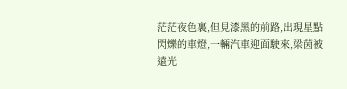茫茫夜色裏,但見漆黑的前路,出現星點閃爍的車燈,一輛汽車迎面駛來,梁茵被遠光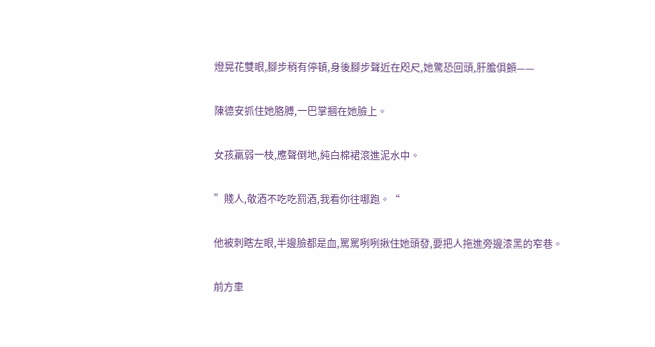燈晃花雙眼,腳步稍有停頓,身後腳步聲近在咫尺,她驚恐回頭,肝膽俱顫——

陳德安抓住她胳膊,一巴掌摑在她臉上。

女孩羸弱一枝,應聲倒地,純白棉裙滾進泥水中。

”賤人,敬酒不吃吃罰酒,我看你往哪跑。“

他被刺瞎左眼,半邊臉都是血,罵罵咧咧揪住她頭發,要把人拖進旁邊漆黑的窄巷。

前方車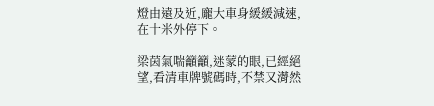燈由遠及近,龐大車身緩緩減速,在十米外停下。

梁茵氣喘籲籲,迷蒙的眼,已經絕望,看清車牌號碼時,不禁又潸然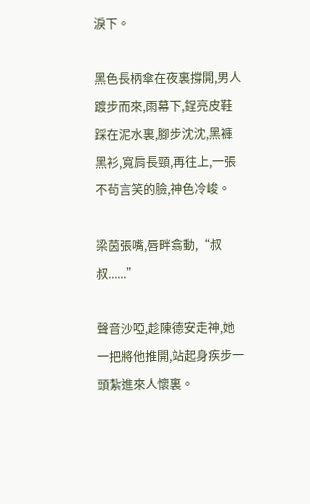淚下。

黑色長柄傘在夜裏撐開,男人踱步而來,雨幕下,鋥亮皮鞋踩在泥水裏,腳步沈沈,黑褲黑衫,寬肩長頸,再往上,一張不茍言笑的臉,神色冷峻。

梁茵張嘴,唇畔翕動,“叔叔......”

聲音沙啞,趁陳德安走神,她一把將他推開,站起身疾步一頭紮進來人懷裏。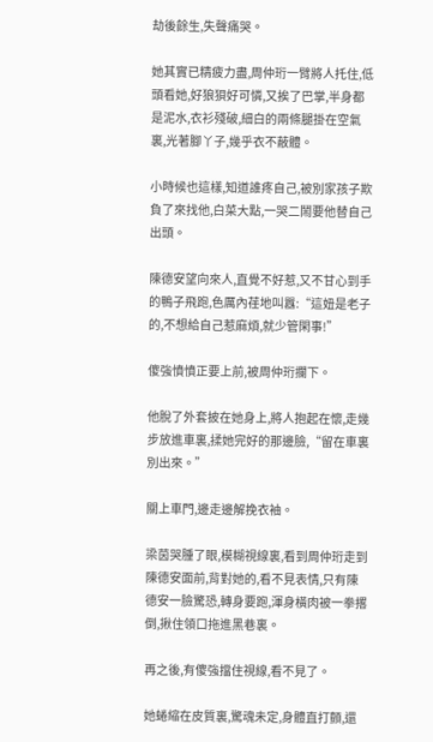劫後餘生,失聲痛哭。

她其實已精疲力盡,周仲珩一臂將人托住,低頭看她,好狼狽好可憐,又挨了巴掌,半身都是泥水,衣衫殘破,細白的兩條腿掛在空氣裏,光著腳丫子,幾乎衣不蔽體。

小時候也這樣,知道誰疼自己,被別家孩子欺負了來找他,白菜大點,一哭二鬧要他替自己出頭。

陳德安望向來人,直覺不好惹,又不甘心到手的鴨子飛跑,色厲內荏地叫囂:“這妞是老子的,不想給自己惹麻煩,就少管閑事!”

傻強憤憤正要上前,被周仲珩攔下。

他脫了外套披在她身上,將人抱起在懷,走幾步放進車裏,揉她完好的那邊臉,“留在車裏別出來。”

關上車門,邊走邊解挽衣袖。

梁茵哭腫了眼,模糊視線裏,看到周仲珩走到陳德安面前,背對她的,看不見表情,只有陳德安一臉驚恐,轉身要跑,渾身橫肉被一拳撂倒,揪住領口拖進黑巷裏。

再之後,有傻強擋住視線,看不見了。

她蜷縮在皮質裏,驚魂未定,身體直打顫,還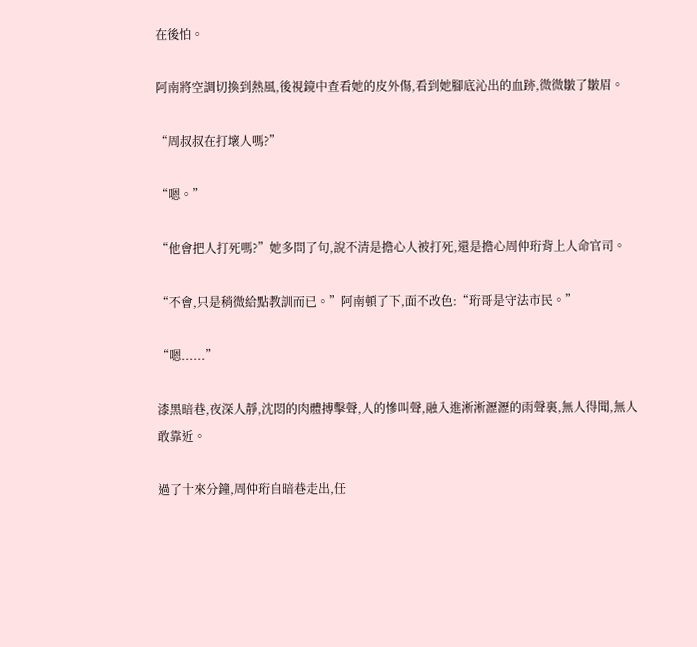在後怕。

阿南將空調切換到熱風,後視鏡中查看她的皮外傷,看到她腳底沁出的血跡,微微皺了皺眉。

“周叔叔在打壞人嗎?”

“嗯。”

“他會把人打死嗎?”她多問了句,說不清是擔心人被打死,還是擔心周仲珩背上人命官司。

“不會,只是稍微給點教訓而已。”阿南頓了下,面不改色:“珩哥是守法市民。”

“嗯......”

漆黑暗巷,夜深人靜,沈悶的肉體搏擊聲,人的慘叫聲,融入進淅淅瀝瀝的雨聲裏,無人得聞,無人敢靠近。

過了十來分鐘,周仲珩自暗巷走出,任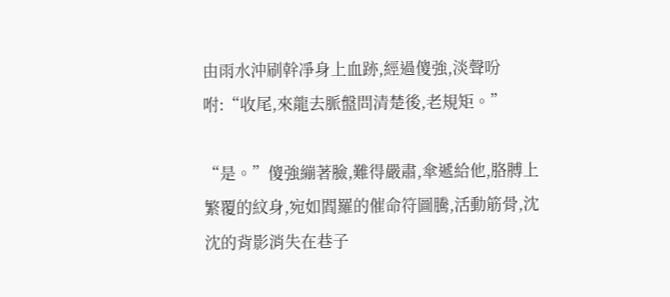由雨水沖刷幹凈身上血跡,經過傻強,淡聲吩咐:“收尾,來龍去脈盤問清楚後,老規矩。”

“是。”傻強繃著臉,難得嚴肅,傘遞給他,胳膊上繁覆的紋身,宛如閻羅的催命符圖騰,活動筋骨,沈沈的背影消失在巷子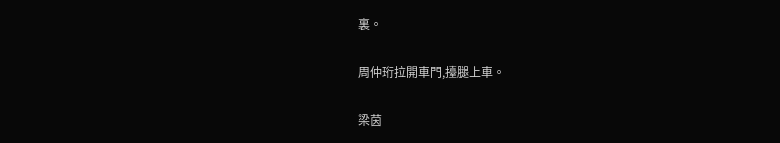裏。

周仲珩拉開車門,擡腿上車。

梁茵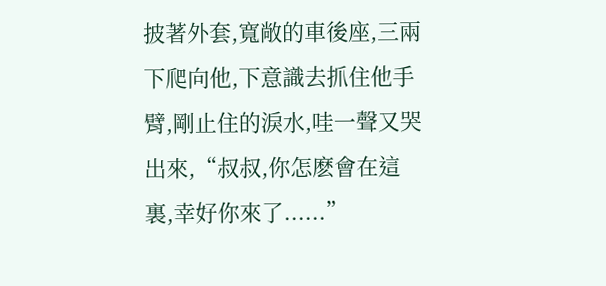披著外套,寬敞的車後座,三兩下爬向他,下意識去抓住他手臂,剛止住的淚水,哇一聲又哭出來,“叔叔,你怎麽會在這裏,幸好你來了......”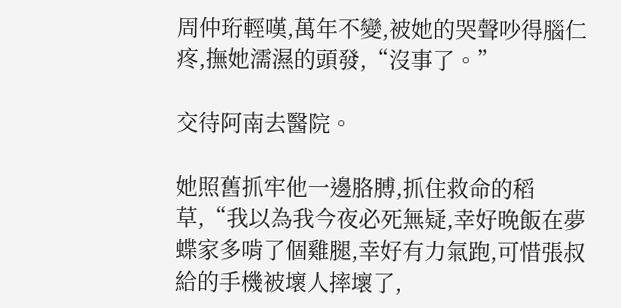周仲珩輕嘆,萬年不變,被她的哭聲吵得腦仁疼,撫她濡濕的頭發,“沒事了。”

交待阿南去醫院。

她照舊抓牢他一邊胳膊,抓住救命的稻草,“我以為我今夜必死無疑,幸好晚飯在夢蝶家多啃了個雞腿,幸好有力氣跑,可惜張叔給的手機被壞人摔壞了,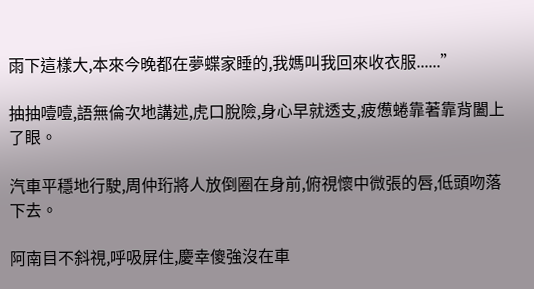雨下這樣大,本來今晚都在夢蝶家睡的,我媽叫我回來收衣服......”

抽抽噎噎,語無倫次地講述,虎口脫險,身心早就透支,疲憊蜷靠著靠背闔上了眼。

汽車平穩地行駛,周仲珩將人放倒圈在身前,俯視懷中微張的唇,低頭吻落下去。

阿南目不斜視,呼吸屏住,慶幸傻強沒在車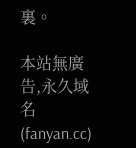裏。

本站無廣告,永久域名(fanyan.cc)